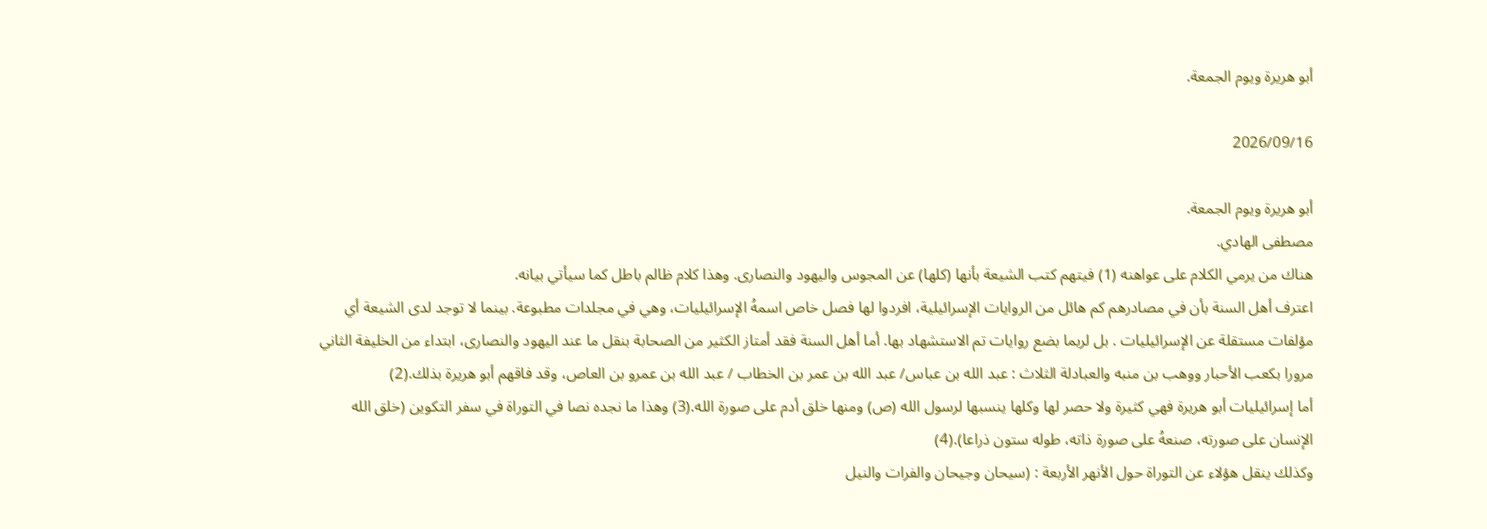أبو هريرة ويوم الجمعة.

2026/09/16

أبو هريرة ويوم الجمعة.
مصطفى الهادي.
هناك من يرمي الكلام على عواهنه (1) فيتهم كتب الشيعة بأنها (كلها) عن المجوس واليهود والنصارى. وهذا كلام ظالم باطل كما سيأتي بيانه.
اعترف أهل السنة بأن في مصادرهم كم هائل من الروايات الإسرائيلية، افردوا لها فصل خاص اسمهُ الإسرائيليات، وهي في مجلدات مطبوعة. بينما لا توجد لدى الشيعة أي مؤلفات مستقلة عن الإسرائيليات . بل لربما بضع روايات تم الاستشهاد بها. أما أهل السنة فقد أمتاز الكثير من الصحابة بنقل ما عند اليهود والنصارى، ابتداء من الخليفة الثاني مرورا بكعب الأحبار ووهب بن منبه والعبادلة الثلاث : عبد الله بن عباس/ عبد الله بن عمر بن الخطاب / عبد الله بن عمرو بن العاص، وقد فاقهم أبو هريرة بذلك.(2)
أما إسرائيليات أبو هريرة فهي كثيرة ولا حصر لها وكلها ينسبها لرسول الله (ص) ومنها خلق أدم على صورة الله.(3) وهذا ما نجده نصا في التوراة في سفر التكوين (خلق الله الإنسان على صورته، صنعهُ على صورة ذاته، طوله ستون ذراعا).(4)
وكذلك ينقل هؤلاء عن التوراة حول الأنهر الأربعة : (سيحان وجيحان والفرات والنيل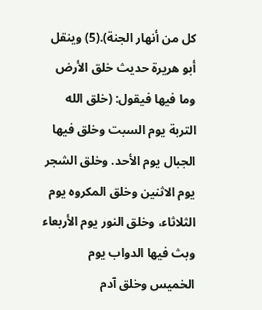كل من أنهار الجنة).(5) وينقل أبو هريرة حديث خلق الأرض وما فيها فيقول: (خلق الله التربة يوم السبت وخلق فيها الجبال يوم الأحد. وخلق الشجر يوم الاثنين وخلق المكروه يوم الثلاثاء، وخلق النور يوم الأربعاء وبث فيها الدواب يوم الخميس وخلق آدم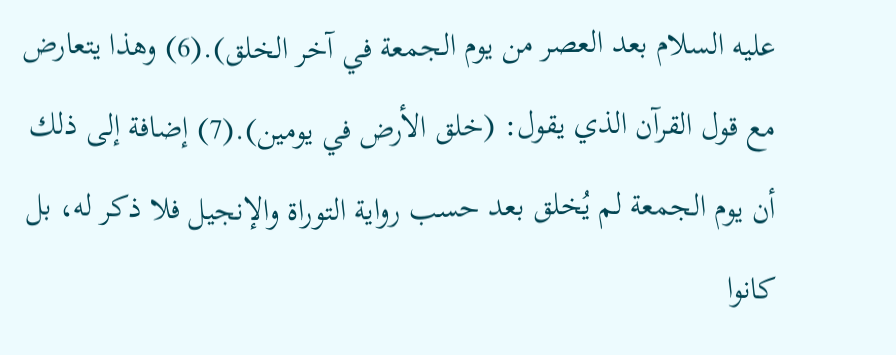عليه السلام بعد العصر من يوم الجمعة في آخر الخلق).(6) وهذا يتعارض مع قول القرآن الذي يقول: (خلق الأرض في يومين).(7) إضافة إلى ذلك أن يوم الجمعة لم يُخلق بعد حسب رواية التوراة والإنجيل فلا ذكر له، بل كانوا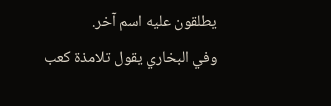يطلقون عليه اسم آخر.
وفي البخاري يقول تلامذة كعب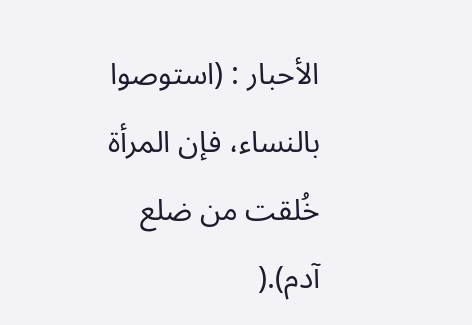الأحبار : (استوصوا بالنساء، فإن المرأة خُلقت من ضلع آدم).(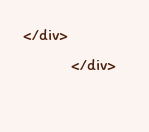</div>
            </div>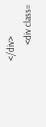</div>
        <div class=